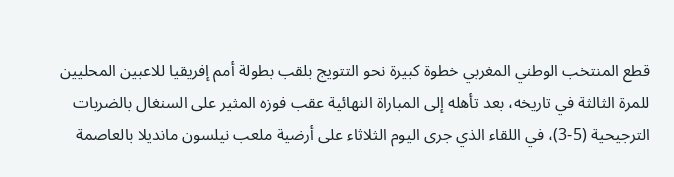قطع المنتخب الوطني المغربي خطوة كبيرة نحو التتويج بلقب بطولة أمم إفريقيا للاعبين المحليين للمرة الثالثة في تاريخه، بعد تأهله إلى المباراة النهائية عقب فوزه المثير على السنغال بالضربات الترجيحية (5-3)، في اللقاء الذي جرى اليوم الثلاثاء على أرضية ملعب نيلسون مانديلا بالعاصمة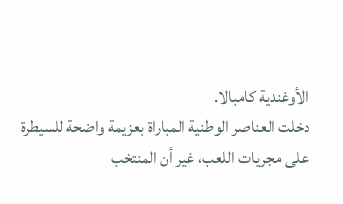الأوغندية كامبالا.
دخلت العناصر الوطنية المباراة بعزيمة واضحة للسيطرة على مجريات اللعب، غير أن المنتخب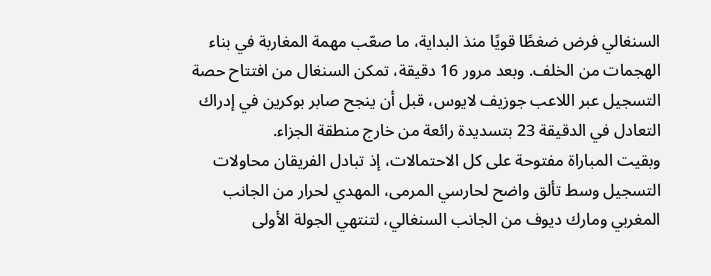السنغالي فرض ضغطًا قويًا منذ البداية، ما صعّب مهمة المغاربة في بناء الهجمات من الخلف. وبعد مرور 16 دقيقة، تمكن السنغال من افتتاح حصة التسجيل عبر اللاعب جوزيف لايوس، قبل أن ينجح صابر بوكرين في إدراك التعادل في الدقيقة 23 بتسديدة رائعة من خارج منطقة الجزاء.
وبقيت المباراة مفتوحة على كل الاحتمالات، إذ تبادل الفريقان محاولات التسجيل وسط تألق واضح لحارسي المرمى، المهدي لحرار من الجانب المغربي ومارك ديوف من الجانب السنغالي، لتنتهي الجولة الأولى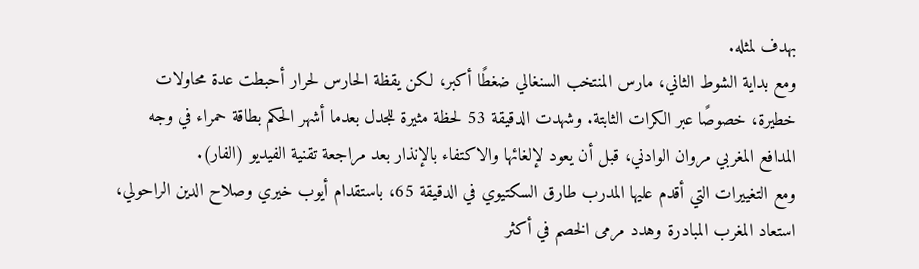بهدف لمثله.
ومع بداية الشوط الثاني، مارس المنتخب السنغالي ضغطًا أكبر، لكن يقظة الحارس لحرار أحبطت عدة محاولات خطيرة، خصوصًا عبر الكرات الثابتة. وشهدت الدقيقة 53 لحظة مثيرة للجدل بعدما أشهر الحكم بطاقة حمراء في وجه المدافع المغربي مروان الوادني، قبل أن يعود لإلغائها والاكتفاء بالإنذار بعد مراجعة تقنية الفيديو (الفار).
ومع التغييرات التي أقدم عليها المدرب طارق السكتيوي في الدقيقة 65، باستقدام أيوب خيري وصلاح الدين الراحولي، استعاد المغرب المبادرة وهدد مرمى الخصم في أكثر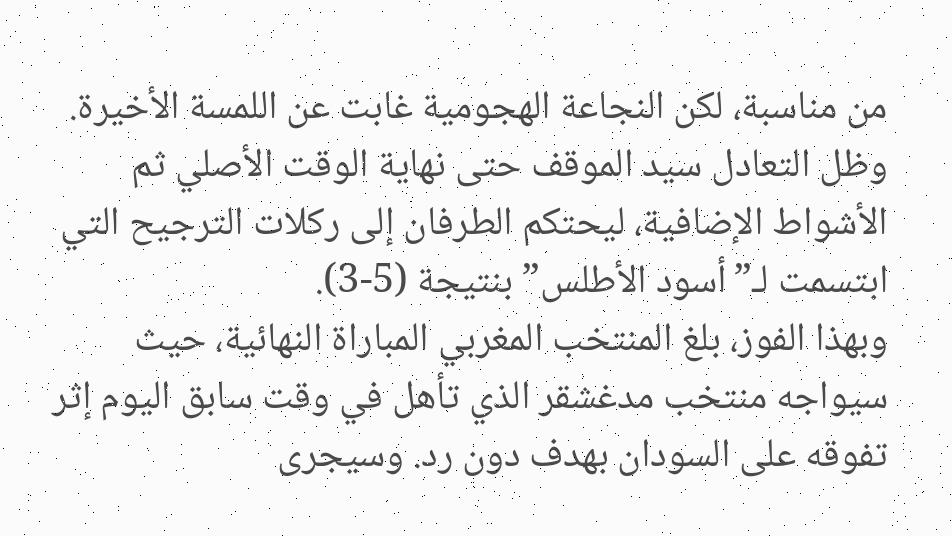من مناسبة، لكن النجاعة الهجومية غابت عن اللمسة الأخيرة. وظل التعادل سيد الموقف حتى نهاية الوقت الأصلي ثم الأشواط الإضافية، ليحتكم الطرفان إلى ركلات الترجيح التي ابتسمت لـ”أسود الأطلس” بنتيجة (5-3).
وبهذا الفوز، بلغ المنتخب المغربي المباراة النهائية، حيث سيواجه منتخب مدغشقر الذي تأهل في وقت سابق اليوم إثر تفوقه على السودان بهدف دون رد. وسيجرى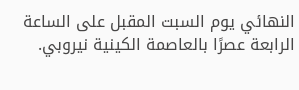النهائي يوم السبت المقبل على الساعة الرابعة عصرًا بالعاصمة الكينية نيروبي.